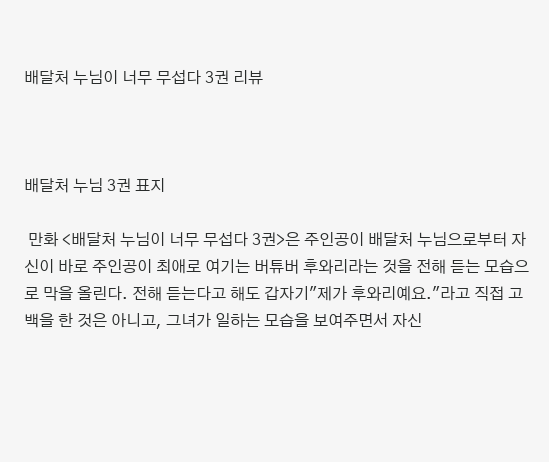배달처 누님이 너무 무섭다 3권 리뷰



배달처 누님 3권 표지

 만화 <배달처 누님이 너무 무섭다 3권>은 주인공이 배달처 누님으로부터 자신이 바로 주인공이 최애로 여기는 버튜버 후와리라는 것을 전해 듣는 모습으로 막을 올린다. 전해 듣는다고 해도 갑자기"제가 후와리예요."라고 직접 고백을 한 것은 아니고, 그녀가 일하는 모습을 보여주면서 자신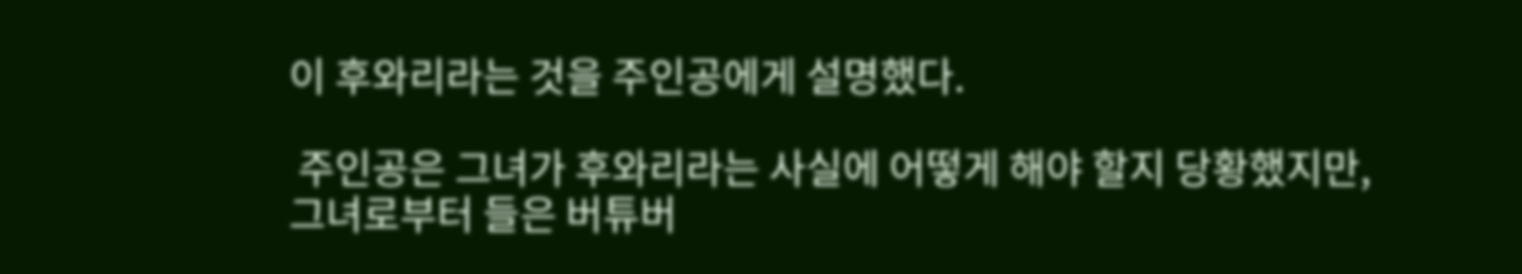이 후와리라는 것을 주인공에게 설명했다.

 주인공은 그녀가 후와리라는 사실에 어떻게 해야 할지 당황했지만, 그녀로부터 들은 버튜버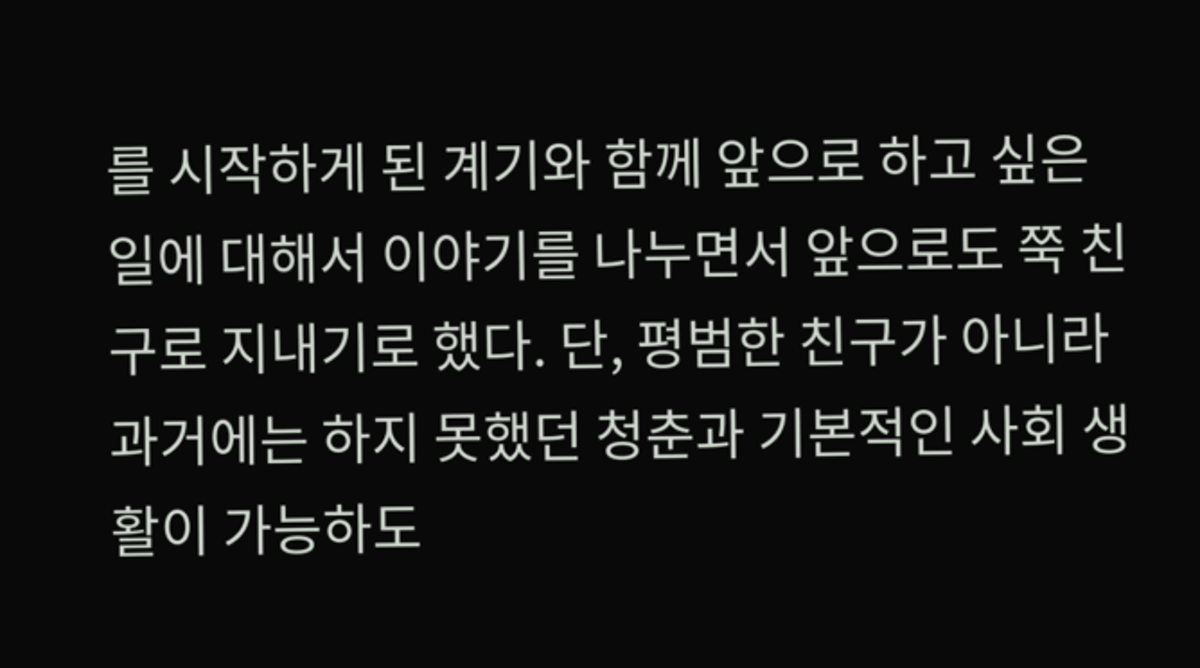를 시작하게 된 계기와 함께 앞으로 하고 싶은 일에 대해서 이야기를 나누면서 앞으로도 쭉 친구로 지내기로 했다. 단, 평범한 친구가 아니라 과거에는 하지 못했던 청춘과 기본적인 사회 생활이 가능하도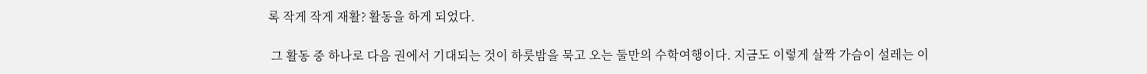록 작게 작게 재활? 활동을 하게 되었다.

 그 활동 중 하나로 다음 권에서 기대되는 것이 하룻밤을 묵고 오는 둘만의 수학여행이다. 지금도 이렇게 살짝 가슴이 설레는 이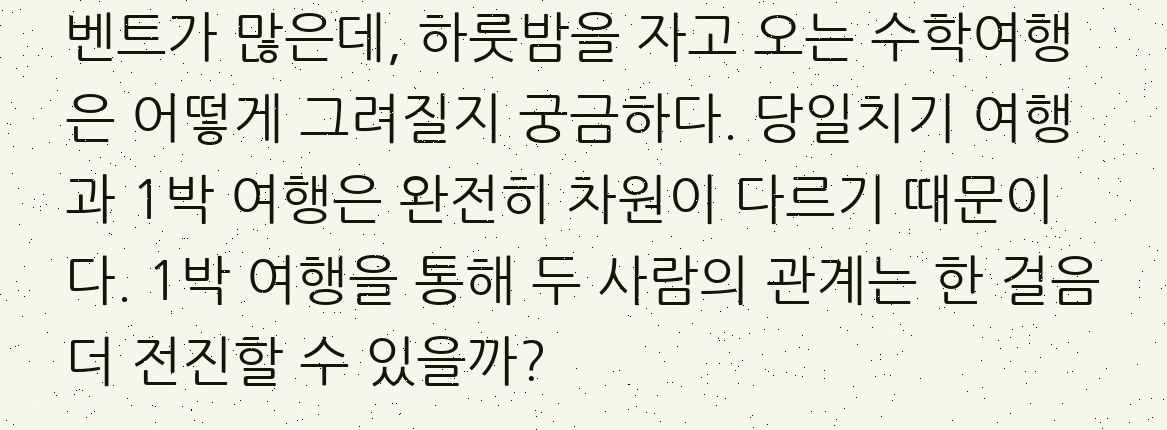벤트가 많은데, 하룻밤을 자고 오는 수학여행은 어떻게 그려질지 궁금하다. 당일치기 여행과 1박 여행은 완전히 차원이 다르기 때문이다. 1박 여행을 통해 두 사람의 관계는 한 걸음 더 전진할 수 있을까?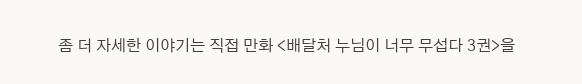좀 더 자세한 이야기는 직접 만화 <배달처 누님이 너무 무섭다 3권>을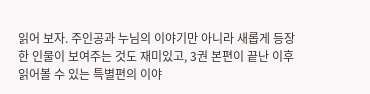읽어 보자. 주인공과 누님의 이야기만 아니라 새롭게 등장한 인물이 보여주는 것도 재미있고, 3권 본편이 끝난 이후 읽어볼 수 있는 특별편의 이야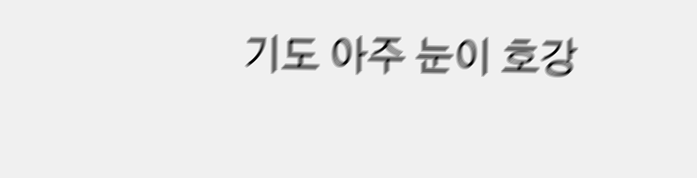기도 아주 눈이 호강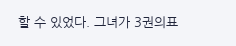할 수 있었다. 그녀가 3권의표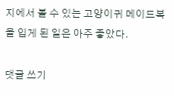지에서 볼 수 있는 고양이귀 메이드복을 입게 된 일은 아주 좋았다.

댓글 쓰기